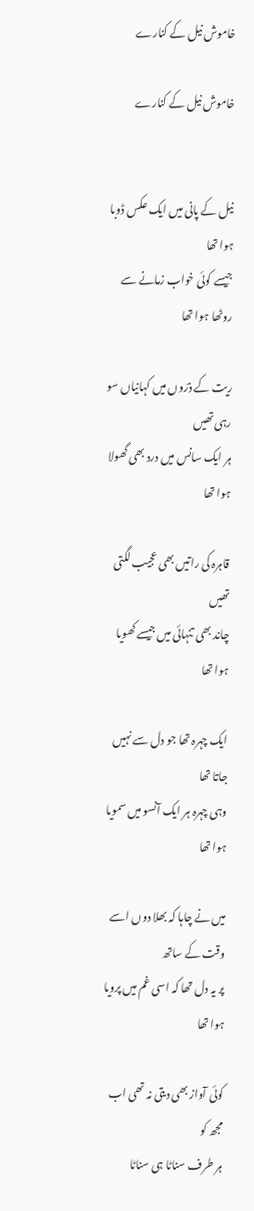خاموش نیل کے کنارے

خاموش نیل کے کنارے


نیل کے پانی میں ایک عکس ڈوبا ہوا تھا
جیسے کوئی خواب زمانے سے روٹھا ہوا تھا

ریت کے ذرّوں میں کہانیاں سو رہی تھیں
ہر ایک سانس میں درد بھی گھولا ہوا تھا

قاہرہ کی راتیں بھی عجیب لگتی تھیں
چاند بھی تنہائی میں جیسے کھویا ہوا تھا

ایک چہرہ تھا جو دل سے نہیں جاتا تھا
وہی چہرہ ہر ایک آنسو میں سمویا ہوا تھا

میں نے چاہا کہ بھلا دوں اسے وقت کے ساتھ
پر یہ دل تھا کہ اسی غم میں پرویا ہوا تھا

کوئی آواز بھی دیتی نہ تھی اب مجھ کو
ہر طرف سناٹا ہی سناٹا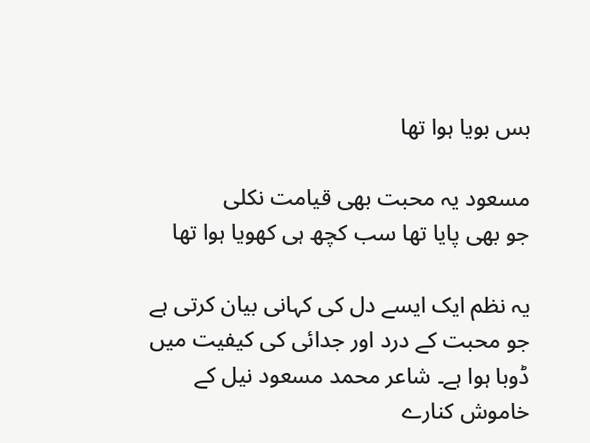بس بویا ہوا تھا

مسعود یہ محبت بھی قیامت نکلی
جو بھی پایا تھا سب کچھ ہی کھویا ہوا تھا

یہ نظم ایک ایسے دل کی کہانی بیان کرتی ہے جو محبت کے درد اور جدائی کی کیفیت میں ڈوبا ہوا ہے۔ شاعر محمد مسعود نیل کے خاموش کنارے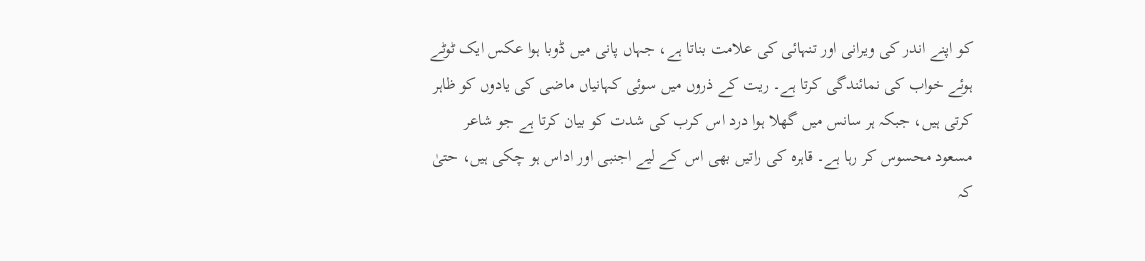کو اپنے اندر کی ویرانی اور تنہائی کی علامت بناتا ہے، جہاں پانی میں ڈوبا ہوا عکس ایک ٹوٹے ہوئے خواب کی نمائندگی کرتا ہے۔ ریت کے ذروں میں سوئی کہانیاں ماضی کی یادوں کو ظاہر کرتی ہیں، جبکہ ہر سانس میں گھلا ہوا درد اس کرب کی شدت کو بیان کرتا ہے جو شاعر مسعود محسوس کر رہا ہے۔ قاہرہ کی راتیں بھی اس کے لیے اجنبی اور اداس ہو چکی ہیں، حتیٰ کہ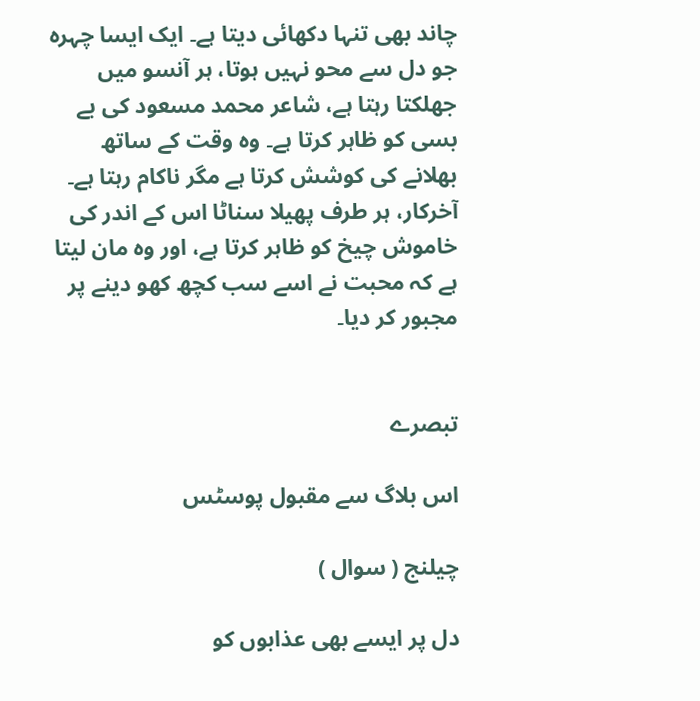چاند بھی تنہا دکھائی دیتا ہے۔ ایک ایسا چہرہ جو دل سے محو نہیں ہوتا، ہر آنسو میں جھلکتا رہتا ہے، شاعر محمد مسعود کی بے بسی کو ظاہر کرتا ہے۔ وہ وقت کے ساتھ بھلانے کی کوشش کرتا ہے مگر ناکام رہتا ہے۔ آخرکار، ہر طرف پھیلا سناٹا اس کے اندر کی خاموش چیخ کو ظاہر کرتا ہے، اور وہ مان لیتا ہے کہ محبت نے اسے سب کچھ کھو دینے پر مجبور کر دیا۔


تبصرے

اس بلاگ سے مقبول پوسٹس

چیلنج ( سوال )

دل پر ایسے بھی عذابوں کو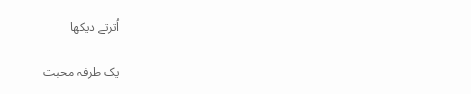اُترتے دیکھا

یک طرفہ محبت